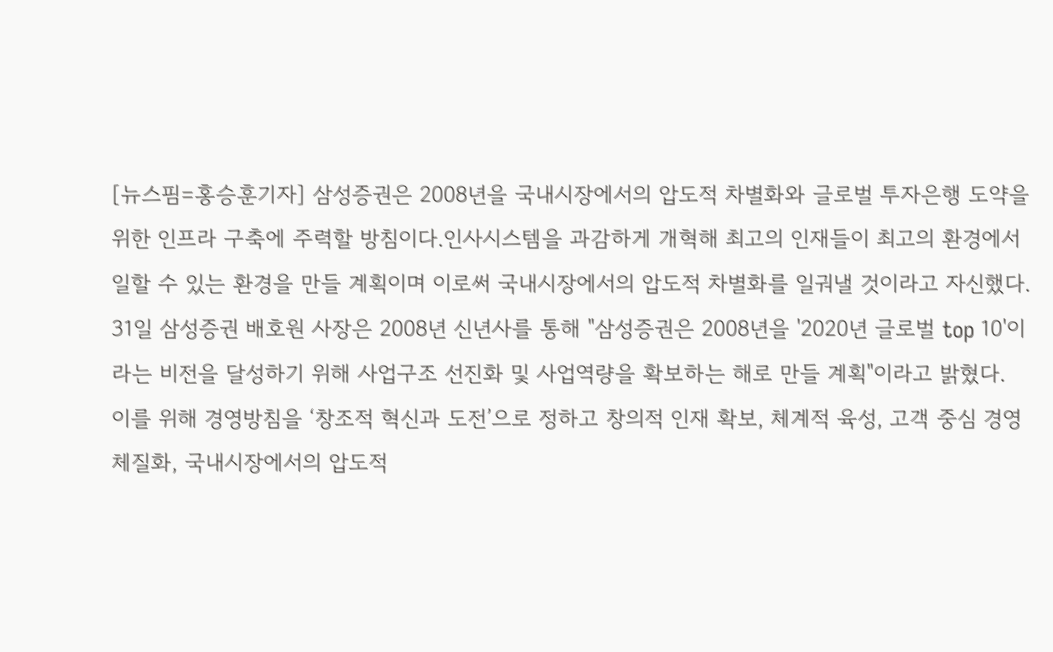[뉴스핌=홍승훈기자] 삼성증권은 2008년을 국내시장에서의 압도적 차별화와 글로벌 투자은행 도약을 위한 인프라 구축에 주력할 방침이다.인사시스템을 과감하게 개혁해 최고의 인재들이 최고의 환경에서 일할 수 있는 환경을 만들 계획이며 이로써 국내시장에서의 압도적 차별화를 일궈낼 것이라고 자신했다.
31일 삼성증권 배호원 사장은 2008년 신년사를 통해 "삼성증권은 2008년을 '2020년 글로벌 top 10'이라는 비전을 달성하기 위해 사업구조 선진화 및 사업역량을 확보하는 해로 만들 계획"이라고 밝혔다.
이를 위해 경영방침을 ‘창조적 혁신과 도전’으로 정하고 창의적 인재 확보, 체계적 육성, 고객 중심 경영 체질화, 국내시장에서의 압도적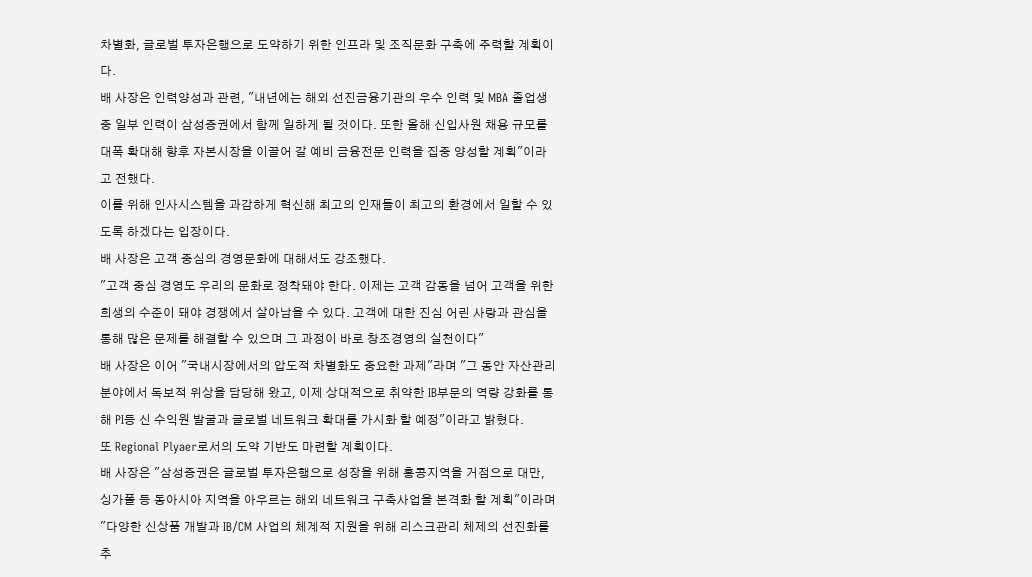차별화, 글로벌 투자은행으로 도약하기 위한 인프라 및 조직문화 구축에 주력할 계획이다.
배 사장은 인력양성과 관련, "내년에는 해외 선진금융기관의 우수 인력 및 MBA 졸업생 중 일부 인력이 삼성증권에서 함께 일하게 될 것이다. 또한 올해 신입사원 채용 규모를 대폭 확대해 향후 자본시장을 이끌어 갈 예비 금융전문 인력을 집중 양성할 계획"이라고 전했다.
이를 위해 인사시스템을 과감하게 혁신해 최고의 인재들이 최고의 환경에서 일할 수 있도록 하겠다는 입장이다.
배 사장은 고객 중심의 경영문화에 대해서도 강조했다.
"고객 중심 경영도 우리의 문화로 정착돼야 한다. 이제는 고객 감동을 넘어 고객을 위한 희생의 수준이 돼야 경쟁에서 살아남을 수 있다. 고객에 대한 진심 어린 사랑과 관심을 통해 많은 문제를 해결할 수 있으며 그 과정이 바로 창조경영의 실천이다"
배 사장은 이어 "국내시장에서의 압도적 차별화도 중요한 과제"라며 "그 동안 자산관리 분야에서 독보적 위상을 담당해 왔고, 이제 상대적으로 취약한 IB부문의 역량 강화를 통해 PI등 신 수익원 발굴과 글로벌 네트워크 확대를 가시화 할 예정"이라고 밝혔다.
또 Regional Plyaer로서의 도약 기반도 마련할 계획이다.
배 사장은 "삼성증권은 글로벌 투자은행으로 성장을 위해 홍콩지역을 거점으로 대만, 싱가폴 등 동아시아 지역을 아우르는 해외 네트워크 구축사업을 본격화 할 계획"이라며 "다양한 신상품 개발과 IB/CM 사업의 체계적 지원을 위해 리스크관리 체제의 선진화를 추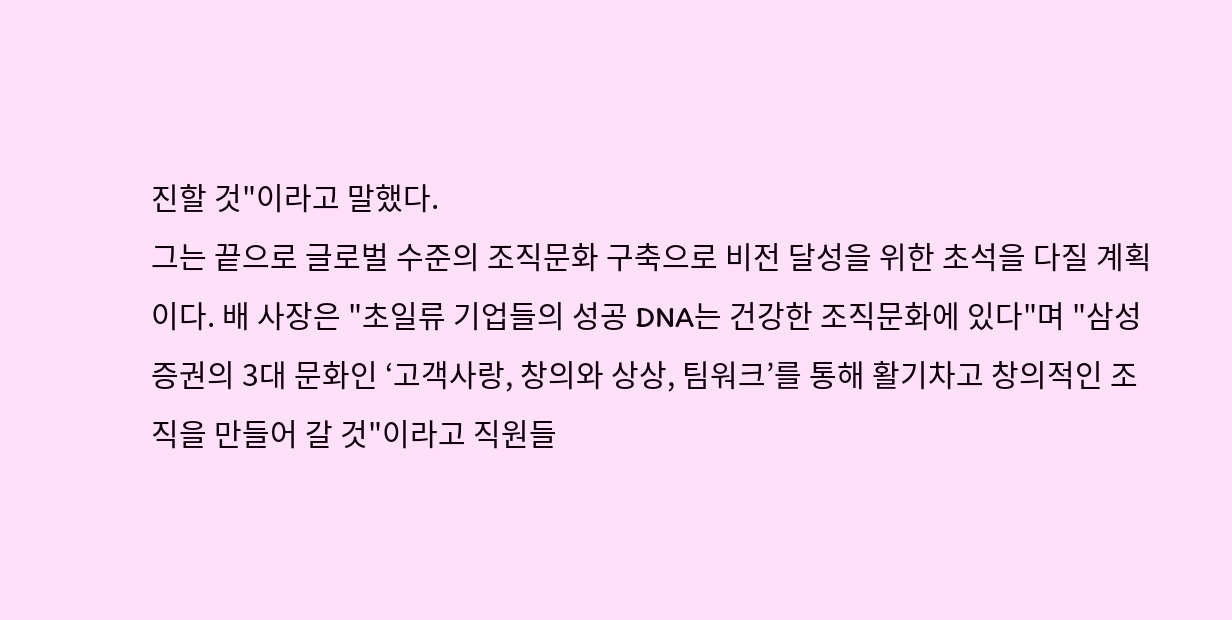진할 것"이라고 말했다.
그는 끝으로 글로벌 수준의 조직문화 구축으로 비전 달성을 위한 초석을 다질 계획이다. 배 사장은 "초일류 기업들의 성공 DNA는 건강한 조직문화에 있다"며 "삼성증권의 3대 문화인 ‘고객사랑, 창의와 상상, 팀워크’를 통해 활기차고 창의적인 조직을 만들어 갈 것"이라고 직원들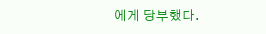에게 당부했다.